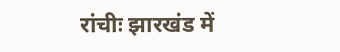रांचीः झारखंड में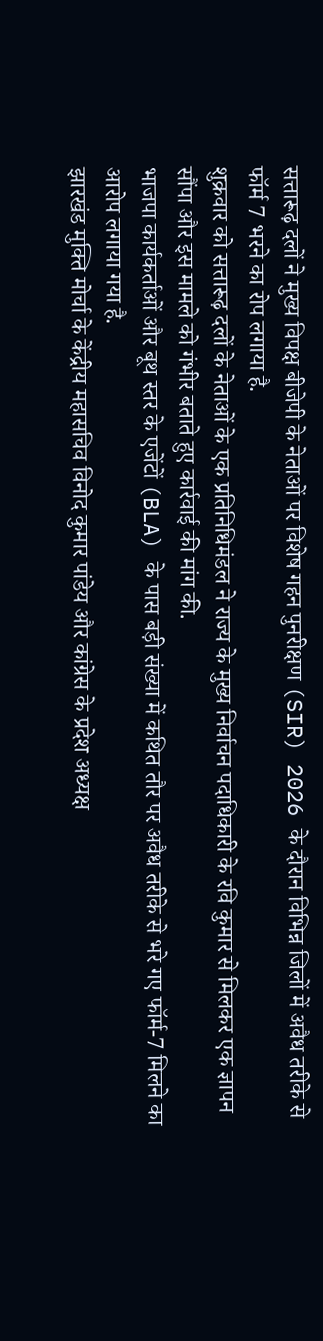सत्तारूढ़ दलों ने मुख्य विपक्ष बीजेपी के नेताओं पर विशेष गहन पुनरीक्षण (SIR) 2026 के दौरान विभिन्न जिलों में अवैध तरीके से फॉर्म 7 भरने का रोप लगाया है.
शुक्रवार को सत्तारूढ़ दलों के नेताओं के एक प्रतिनिधिमंडल ने राज्य के मुख्य निर्वाचन पदाधिकारी के रवि कुमार से मिलकर एक ज्ञापन सौंपा और इस मामले को गंभीर बताते हुए कार्रवाई की मांग की.
भाजपा कार्यकर्ताओं और बूथ स्तर के एजेंटों (BLA) के पास बड़ी संख्या में कथित तौर पर अवैध तरीके से भरे गए फॉर्म-7 मिलने का आरोप लगाया गया है.
झारखंड मुक्ति मोर्चा के केंद्रीय महासचिव विनोद कुमार पांडेय और कांग्रेस के प्रदेश अध्यक्ष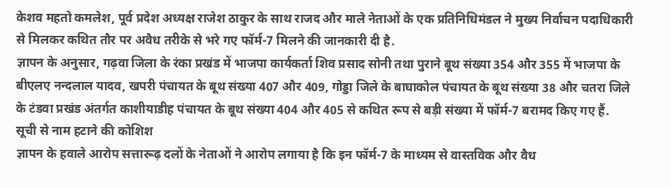केशव महतो कमलेश, पूर्व प्रदेश अध्यक्ष राजेश ठाकुर के साथ राजद और माले नेताओं के एक प्रतिनिधिमंडल ने मुख्य निर्वाचन पदाधिकारी से मिलकर कथित तौर पर अवैध तरीके से भरे गए फॉर्म-7 मिलने की जानकारी दी है.
ज्ञापन के अनुसार, गढ़वा जिला के रंका प्रखंड में भाजपा कार्यकर्ता शिव प्रसाद सोनी तथा पुराने बूथ संख्या 354 और 355 में भाजपा के बीएलए नन्दलाल यादव, खपरी पंचायत के बूथ संख्या 407 और 409, गोड्डा जिले के बाघाकोल पंचायत के बूथ संख्या 38 और चतरा जिले के टंडवा प्रखंड अंतर्गत काशीयाडीह पंचायत के बूथ संख्या 404 और 405 से कथित रूप से बड़ी संख्या में फॉर्म-7 बरामद किए गए हैं.
सूची से नाम हटाने की कोशिश
ज्ञापन के हवाले आरोप सत्तारूढ़ दलों के नेताओं ने आरोप लगाया है कि इन फॉर्म-7 के माध्यम से वास्तविक और वैध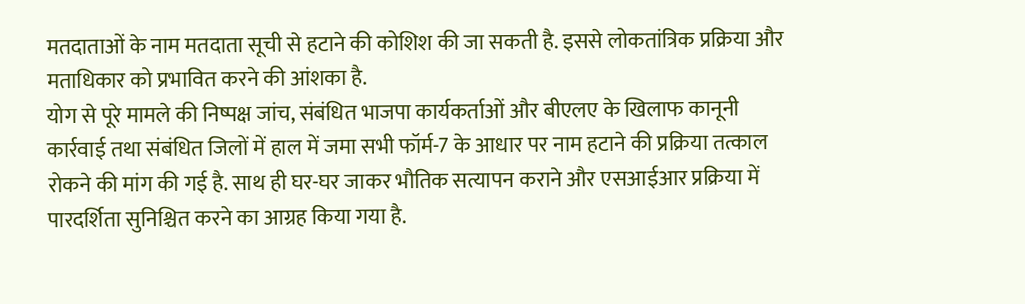मतदाताओं के नाम मतदाता सूची से हटाने की कोशिश की जा सकती है. इससे लोकतांत्रिक प्रक्रिया और मताधिकार को प्रभावित करने की आंशका है.
योग से पूरे मामले की निष्पक्ष जांच, संबंधित भाजपा कार्यकर्ताओं और बीएलए के खिलाफ कानूनी कार्रवाई तथा संबंधित जिलों में हाल में जमा सभी फॉर्म-7 के आधार पर नाम हटाने की प्रक्रिया तत्काल रोकने की मांग की गई है. साथ ही घर-घर जाकर भौतिक सत्यापन कराने और एसआईआर प्रक्रिया में पारदर्शिता सुनिश्चित करने का आग्रह किया गया है.